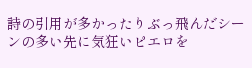詩の引用が多かったりぶっ飛んだシーンの多い先に気狂いピエロを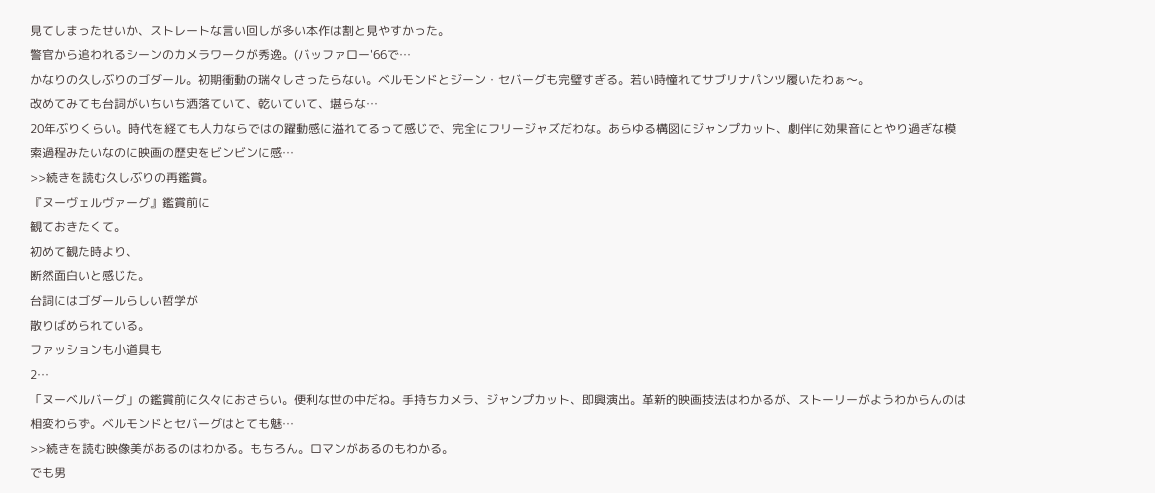見てしまったせいか、ストレートな言い回しが多い本作は割と見やすかった。
警官から追われるシーンのカメラワークが秀逸。(バッファロー'66で…
かなりの久しぶりのゴダール。初期衝動の瑞々しさったらない。ベルモンドとジーン・セバーグも完璧すぎる。若い時憧れてサブリナパンツ履いたわぁ〜。
改めてみても台詞がいちいち洒落ていて、乾いていて、堪らな…
20年ぶりくらい。時代を経ても人力ならではの躍動感に溢れてるって感じで、完全にフリージャズだわな。あらゆる構図にジャンプカット、劇伴に効果音にとやり過ぎな模索過程みたいなのに映画の歴史をビンビンに感…
>>続きを読む久しぶりの再鑑賞。
『ヌーヴェルヴァーグ』鑑賞前に
観ておきたくて。
初めて観た時より、
断然面白いと感じた。
台詞にはゴダールらしい哲学が
散りばめられている。
ファッションも小道具も
2…
「ヌーベルバーグ」の鑑賞前に久々におさらい。便利な世の中だね。手持ちカメラ、ジャンプカット、即興演出。革新的映画技法はわかるが、ストーリーがようわからんのは相変わらず。ベルモンドとセバーグはとても魅…
>>続きを読む映像美があるのはわかる。もちろん。ロマンがあるのもわかる。
でも男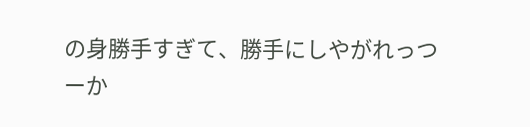の身勝手すぎて、勝手にしやがれっつーか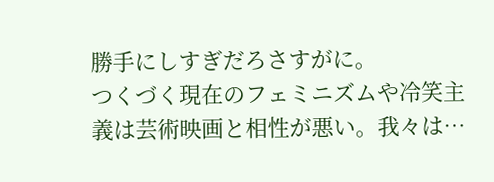勝手にしすぎだろさすがに。
つくづく現在のフェミニズムや冷笑主義は芸術映画と相性が悪い。我々は…